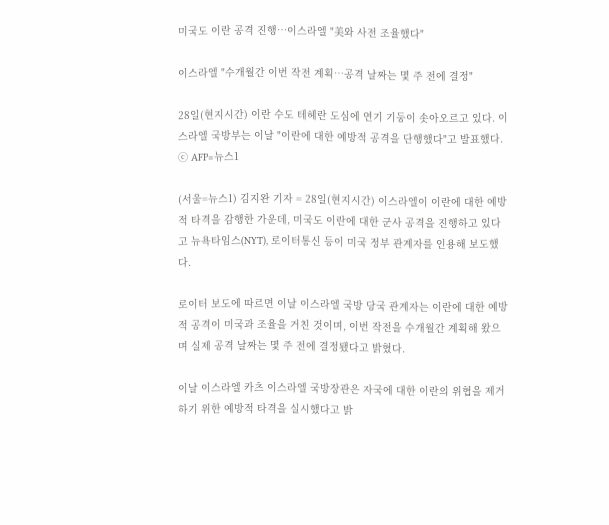미국도 이란 공격 진행…이스라엘 "美와 사전 조율했다"

이스라엘 "수개월간 이번 작전 계획…공격 날짜는 몇 주 전에 결정"

28일(현지시간) 이란 수도 테헤란 도심에 연기 기둥이 솟아오르고 있다. 이스라엘 국방부는 이날 "이란에 대한 예방적 공격을 단행했다"고 발표했다. ⓒ AFP=뉴스1

(서울=뉴스1) 김지완 기자 = 28일(현지시간) 이스라엘이 이란에 대한 예방적 타격을 감행한 가운데, 미국도 이란에 대한 군사 공격을 진행하고 있다고 뉴욕타임스(NYT), 로이터통신 등이 미국 정부 관계자를 인용해 보도했다.

로이터 보도에 따르면 이날 이스라엘 국방 당국 관계자는 이란에 대한 예방적 공격이 미국과 조율을 거친 것이며, 이번 작전을 수개월간 계획해 왔으며 실제 공격 날짜는 몇 주 전에 결정됐다고 밝혔다.

이날 이스라엘 카츠 이스라엘 국방장관은 자국에 대한 이란의 위협을 제거하기 위한 예방적 타격을 실시했다고 밝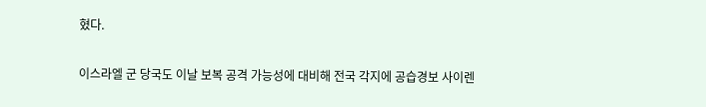혔다.

이스라엘 군 당국도 이날 보복 공격 가능성에 대비해 전국 각지에 공습경보 사이렌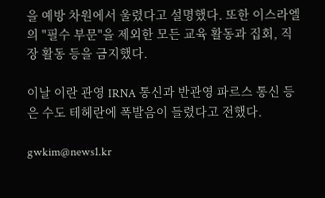을 예방 차원에서 울렸다고 설명했다. 또한 이스라엘의 "필수 부문"을 제외한 모든 교육 활동과 집회, 직장 활동 등을 금지했다.

이날 이란 관영 IRNA 통신과 반관영 파르스 통신 등은 수도 테헤란에 폭발음이 들렸다고 전했다.

gwkim@news1.kr